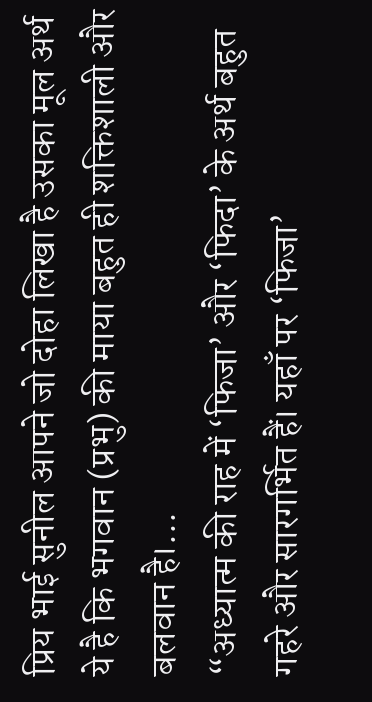प्रिय भाई सुनील आपने जो दोहा लिखा है उसका मूल अर्थ ये है कि भगवान (प्रभु) की माया बहुत ही शक्तिशाली और बलवान है।...
“अध्यात्म की राह में ‘फिजा’ और ‘फिदा’ के अर्थ बहुत गहरे और सारगर्भित हैं। यहाँ पर ‘फिजा’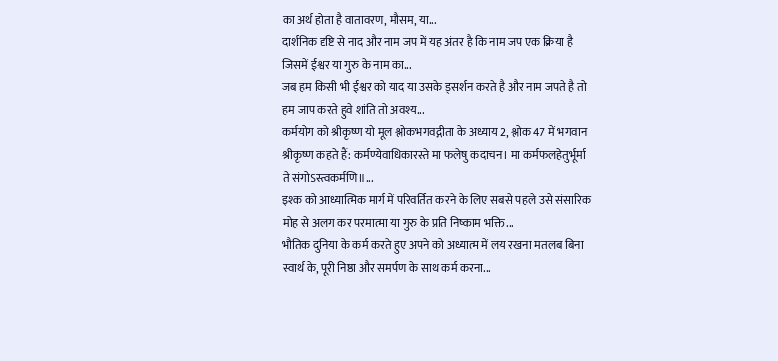का अर्थ होता है वातावरण, मौसम, या...
दार्शनिक दृष्टि से नाद और नाम जप में यह अंतर है कि नाम जप एक क्रिया है जिसमें ईश्वर या गुरु के नाम का...
जब हम किसी भी ईश्वर को याद या उसके ड्सर्शन करते है और नाम जपते है तो हम जाप करते हुवे शांति तो अवश्य...
कर्मयोग को श्रीकृष्ण यो मूल श्लोकभगवद्गीता के अध्याय 2, श्लोक 47 में भगवान श्रीकृष्ण कहते हैं: कर्मण्येवाधिकारस्ते मा फलेषु कदाचन। मा कर्मफलहेतुर्भूर्मा ते संगोऽस्त्वकर्मणि॥...
इश्क को आध्यात्मिक मार्ग में परिवर्तित करने के लिए सबसे पहले उसे संसारिक मोह से अलग कर परमात्मा या गुरु के प्रति निष्काम भक्ति...
भौतिक दुनिया के कर्म करते हुए अपने को अध्यात्म में लय रखना मतलब बिना स्वार्थ के, पूरी निष्ठा और समर्पण के साथ कर्म करना...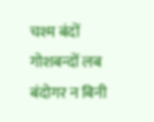चश्म बंदों गोशबन्दों लब बंदोगर न बिनी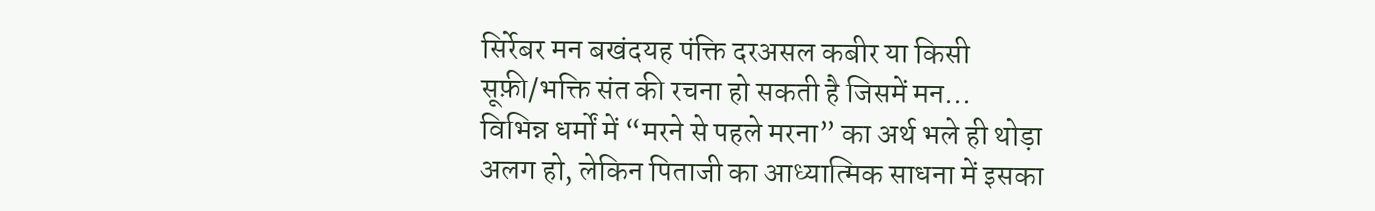सिर्रेबर मन बखंदयह पंक्ति दरअसल कबीर या किसी सूफ़ी/भक्ति संत की रचना हो सकती है जिसमें मन...
विभिन्न धर्मों में “मरने से पहले मरना” का अर्थ भले ही थोड़ा अलग हो, लेकिन पिताजी का आध्यात्मिक साधना में इसका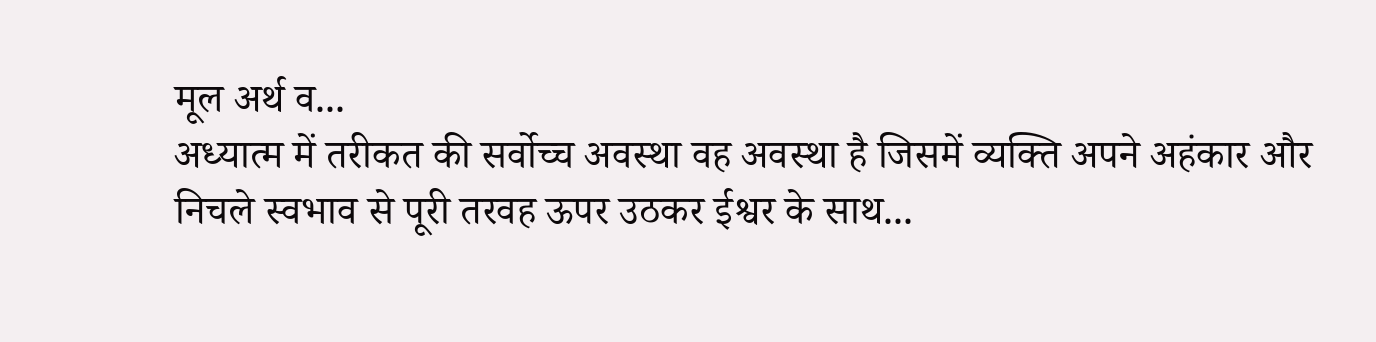मूल अर्थ व...
अध्यात्म में तरीकत की सर्वोच्च अवस्था वह अवस्था है जिसमें व्यक्ति अपने अहंकार और निचले स्वभाव से पूरी तरवह ऊपर उठकर ईश्वर के साथ...